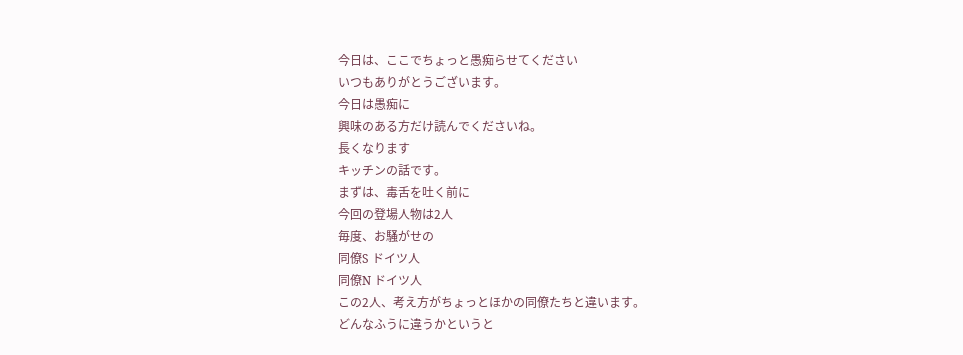今日は、ここでちょっと愚痴らせてください
いつもありがとうございます。
今日は愚痴に
興味のある方だけ読んでくださいね。
長くなります
キッチンの話です。
まずは、毒舌を吐く前に
今回の登場人物は2人
毎度、お騒がせの
同僚S ドイツ人
同僚N ドイツ人
この2人、考え方がちょっとほかの同僚たちと違います。
どんなふうに違うかというと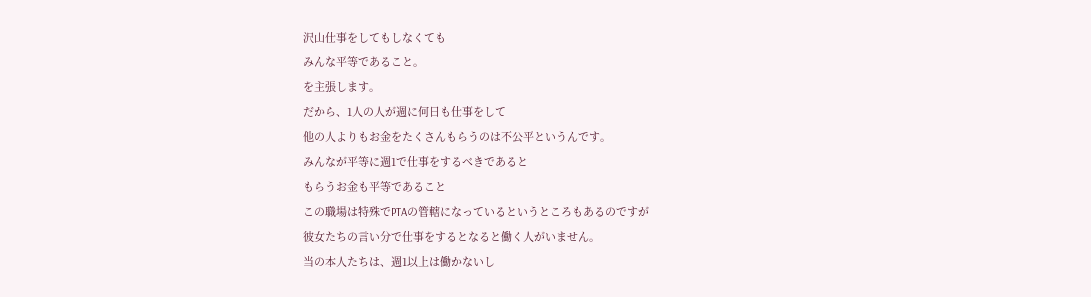沢山仕事をしてもしなくても
みんな平等であること。
を主張します。
だから、1人の人が週に何日も仕事をして
他の人よりもお金をたくさんもらうのは不公平というんです。
みんなが平等に週1で仕事をするべきであると
もらうお金も平等であること
この職場は特殊でPTAの管轄になっているというところもあるのですが
彼女たちの言い分で仕事をするとなると働く人がいません。
当の本人たちは、週1以上は働かないし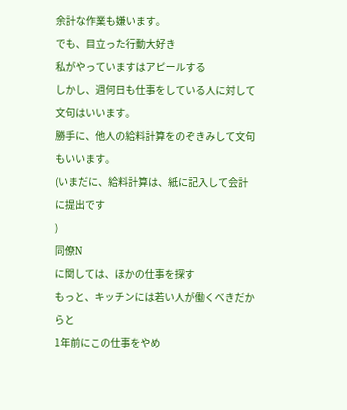余計な作業も嫌います。
でも、目立った行動大好き
私がやっていますはアピールする
しかし、週何日も仕事をしている人に対して文句はいいます。
勝手に、他人の給料計算をのぞきみして文句もいいます。
(いまだに、給料計算は、紙に記入して会計に提出です
)
同僚N
に関しては、ほかの仕事を探す
もっと、キッチンには若い人が働くべきだからと
1年前にこの仕事をやめ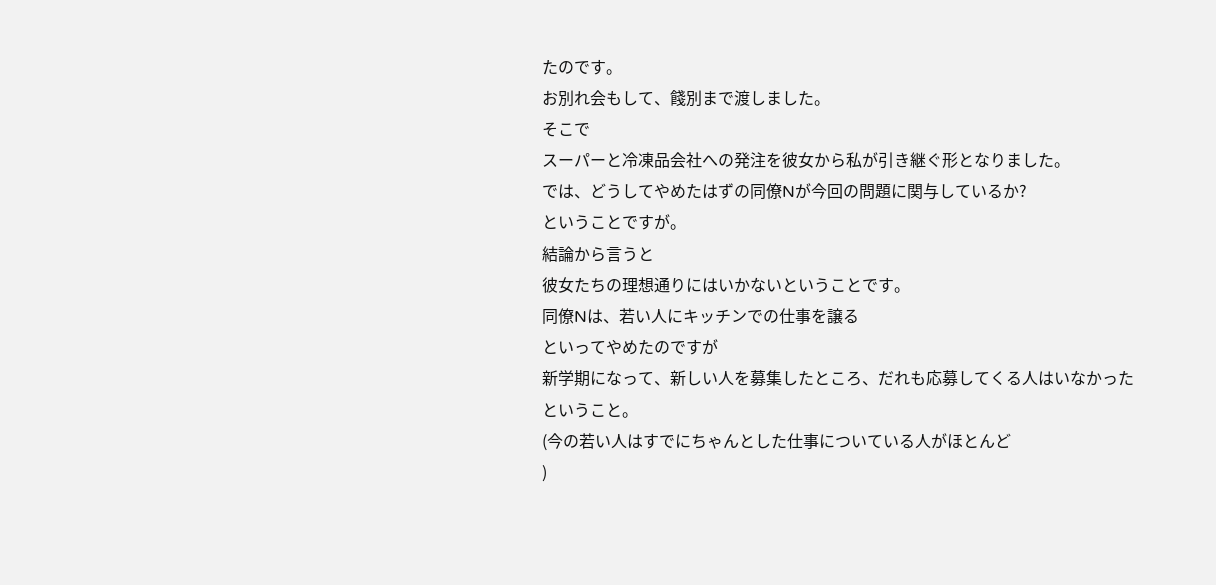たのです。
お別れ会もして、餞別まで渡しました。
そこで
スーパーと冷凍品会社への発注を彼女から私が引き継ぐ形となりました。
では、どうしてやめたはずの同僚Nが今回の問題に関与しているか?
ということですが。
結論から言うと
彼女たちの理想通りにはいかないということです。
同僚Nは、若い人にキッチンでの仕事を譲る
といってやめたのですが
新学期になって、新しい人を募集したところ、だれも応募してくる人はいなかった
ということ。
(今の若い人はすでにちゃんとした仕事についている人がほとんど
)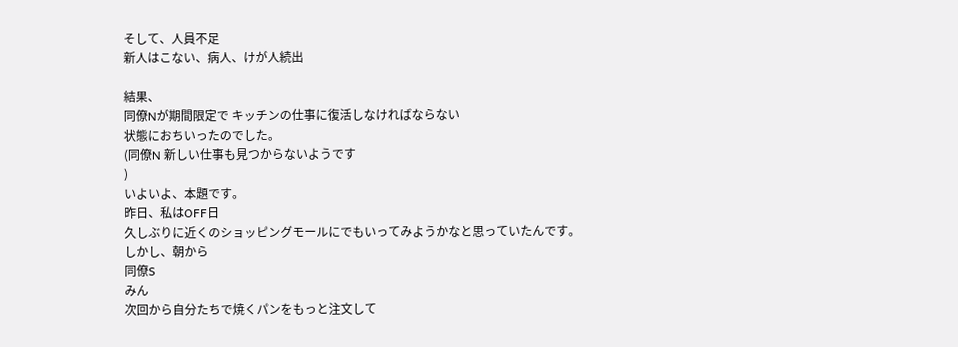そして、人員不足
新人はこない、病人、けが人続出

結果、
同僚Nが期間限定で キッチンの仕事に復活しなければならない
状態におちいったのでした。
(同僚N 新しい仕事も見つからないようです
)
いよいよ、本題です。
昨日、私はOFF日
久しぶりに近くのショッピングモールにでもいってみようかなと思っていたんです。
しかし、朝から
同僚S
みん
次回から自分たちで焼くパンをもっと注文して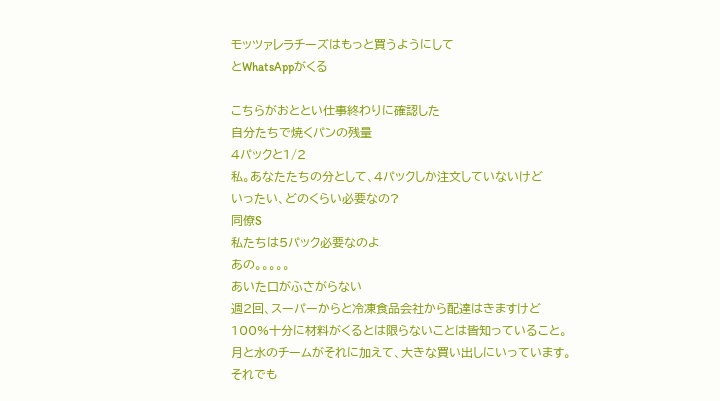モッツァレラチーズはもっと買うようにして
とWhatsAppがくる

こちらがおととい仕事終わりに確認した
自分たちで焼くパンの残量
4パックと1/2
私。あなたたちの分として、4パックしか注文していないけど
いったい、どのくらい必要なの?
同僚S
私たちは5パック必要なのよ
あの。。。。。
あいた口がふさがらない
週2回、スーパーからと冷凍食品会社から配達はきますけど
100%十分に材料がくるとは限らないことは皆知っていること。
月と水のチームがそれに加えて、大きな買い出しにいっています。
それでも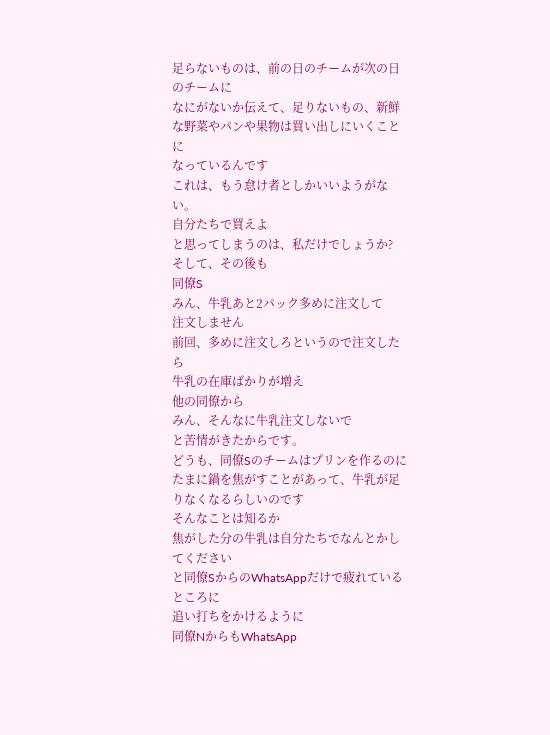足らないものは、前の日のチームが次の日のチームに
なにがないか伝えて、足りないもの、新鮮な野菜やパンや果物は買い出しにいくことに
なっているんです
これは、もう怠け者としかいいようがない。
自分たちで買えよ
と思ってしまうのは、私だけでしょうか?
そして、その後も
同僚S
みん、牛乳あと2パック多めに注文して
注文しません
前回、多めに注文しろというので注文したら
牛乳の在庫ばかりが増え
他の同僚から
みん、そんなに牛乳注文しないで
と苦情がきたからです。
どうも、同僚Sのチームはプリンを作るのに
たまに鍋を焦がすことがあって、牛乳が足りなくなるらしいのです
そんなことは知るか
焦がした分の牛乳は自分たちでなんとかしてください
と同僚SからのWhatsAppだけで疲れているところに
追い打ちをかけるように
同僚NからもWhatsApp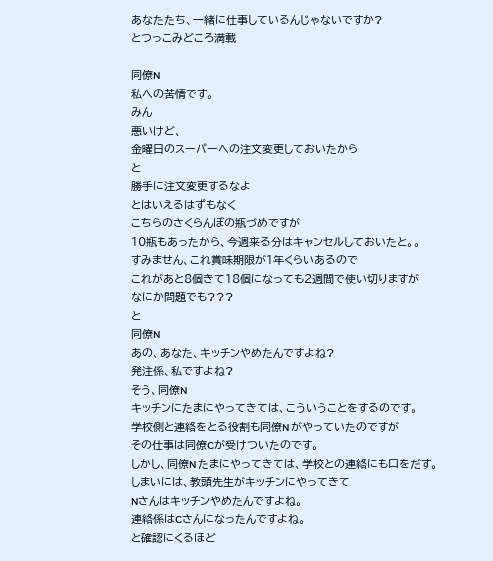あなたたち、一緒に仕事しているんじゃないですか?
とつっこみどころ満載

同僚N
私への苦情です。
みん
悪いけど、
金曜日のスーパーへの注文変更しておいたから
と
勝手に注文変更するなよ
とはいえるはずもなく
こちらのさくらんぼの瓶づめですが
10瓶もあったから、今週来る分はキャンセルしておいたと。。
すみません、これ賞味期限が1年くらいあるので
これがあと8個きて18個になっても2週間で使い切りますが
なにか問題でも???
と
同僚N
あの、あなた、キッチンやめたんですよね?
発注係、私ですよね?
そう、同僚N
キッチンにたまにやってきては、こういうことをするのです。
学校側と連絡をとる役割も同僚N がやっていたのですが
その仕事は同僚Cが受けついたのです。
しかし、同僚N たまにやってきては、学校との連絡にも口をだす。
しまいには、教頭先生がキッチンにやってきて
Nさんはキッチンやめたんですよね。
連絡係はCさんになったんですよね。
と確認にくるほど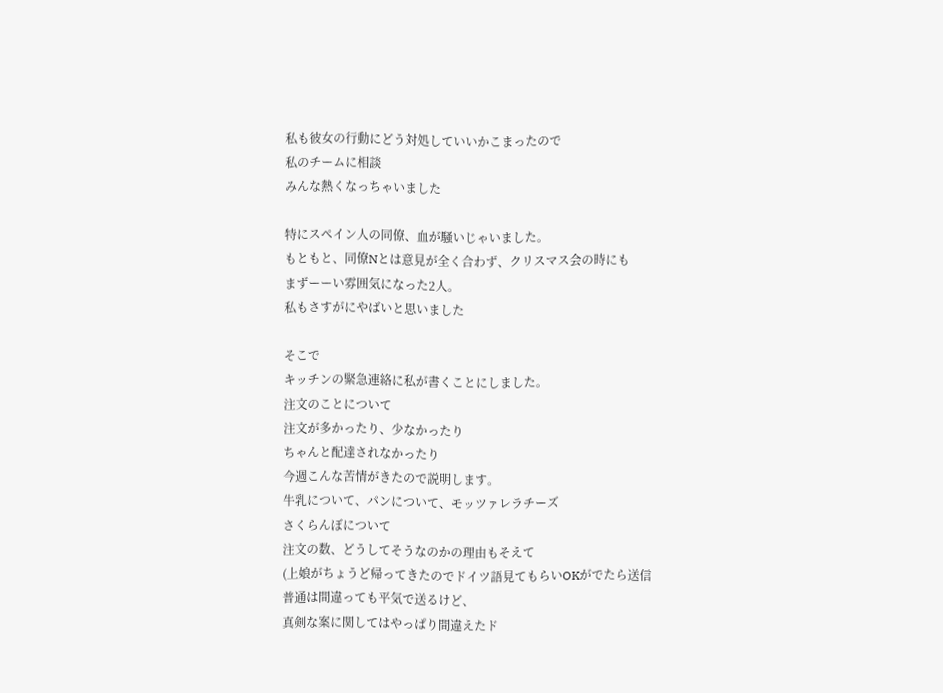私も彼女の行動にどう対処していいかこまったので
私のチームに相談
みんな熱くなっちゃいました

特にスペイン人の同僚、血が騒いじゃいました。
もともと、同僚Nとは意見が全く合わず、クリスマス会の時にも
まずーーい雰囲気になった2人。
私もさすがにやばいと思いました

そこで
キッチンの緊急連絡に私が書くことにしました。
注文のことについて
注文が多かったり、少なかったり
ちゃんと配達されなかったり
今週こんな苦情がきたので説明します。
牛乳について、パンについて、モッツァレラチーズ
さくらんぼについて
注文の数、どうしてそうなのかの理由もそえて
(上娘がちょうど帰ってきたのでドイツ語見てもらいOKがでたら送信
普通は間違っても平気で送るけど、
真剣な案に関してはやっぱり間違えたド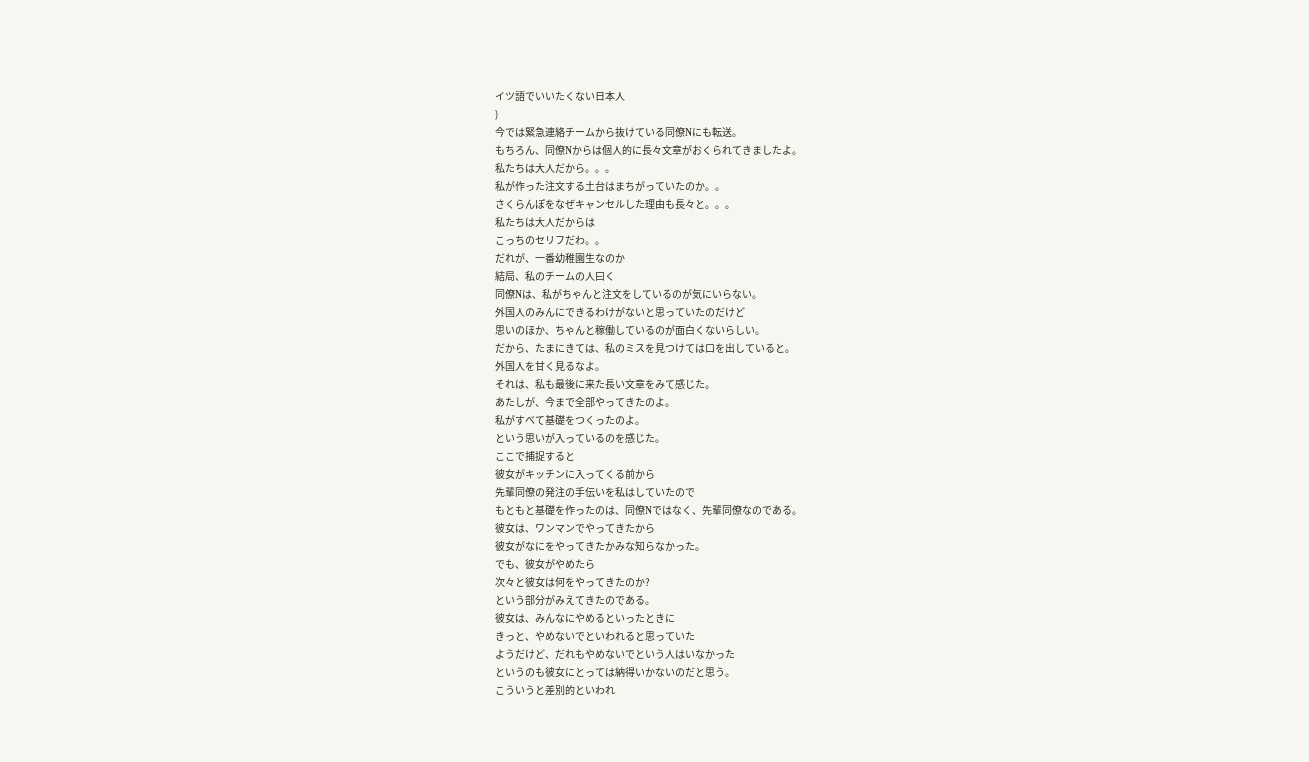イツ語でいいたくない日本人
)
今では緊急連絡チームから抜けている同僚Nにも転送。
もちろん、同僚Nからは個人的に長々文章がおくられてきましたよ。
私たちは大人だから。。。
私が作った注文する土台はまちがっていたのか。。
さくらんぽをなぜキャンセルした理由も長々と。。。
私たちは大人だからは
こっちのセリフだわ。。
だれが、一番幼稚園生なのか
結局、私のチームの人曰く
同僚Nは、私がちゃんと注文をしているのが気にいらない。
外国人のみんにできるわけがないと思っていたのだけど
思いのほか、ちゃんと稼働しているのが面白くないらしい。
だから、たまにきては、私のミスを見つけては口を出していると。
外国人を甘く見るなよ。
それは、私も最後に来た長い文章をみて感じた。
あたしが、今まで全部やってきたのよ。
私がすべて基礎をつくったのよ。
という思いが入っているのを感じた。
ここで捕捉すると
彼女がキッチンに入ってくる前から
先輩同僚の発注の手伝いを私はしていたので
もともと基礎を作ったのは、同僚Nではなく、先輩同僚なのである。
彼女は、ワンマンでやってきたから
彼女がなにをやってきたかみな知らなかった。
でも、彼女がやめたら
次々と彼女は何をやってきたのか?
という部分がみえてきたのである。
彼女は、みんなにやめるといったときに
きっと、やめないでといわれると思っていた
ようだけど、だれもやめないでという人はいなかった
というのも彼女にとっては納得いかないのだと思う。
こういうと差別的といわれ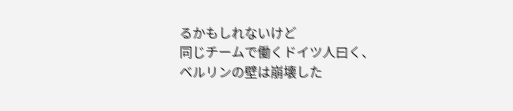るかもしれないけど
同じチームで働くドイツ人曰く、
ベルリンの壁は崩壊した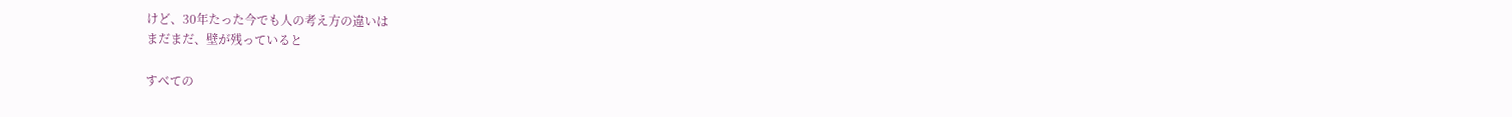けど、30年たった今でも人の考え方の違いは
まだまだ、壁が残っていると

すべての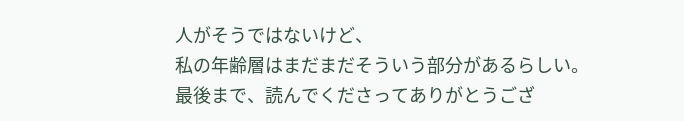人がそうではないけど、
私の年齢層はまだまだそういう部分があるらしい。
最後まで、読んでくださってありがとうござ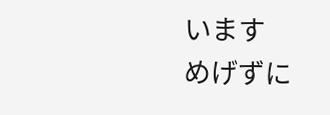います
めげずに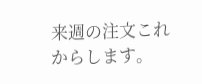来週の注文これからします。